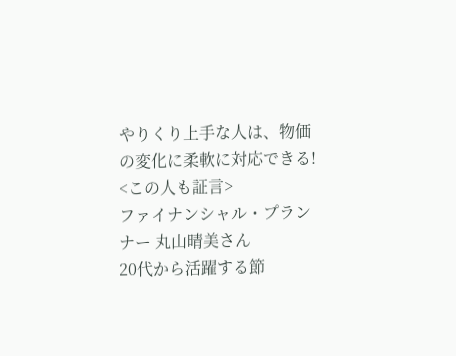やりくり上手な人は、物価の変化に柔軟に対応できる!
<この人も証言>
ファイナンシャル・プランナー 丸山晴美さん
20代から活躍する節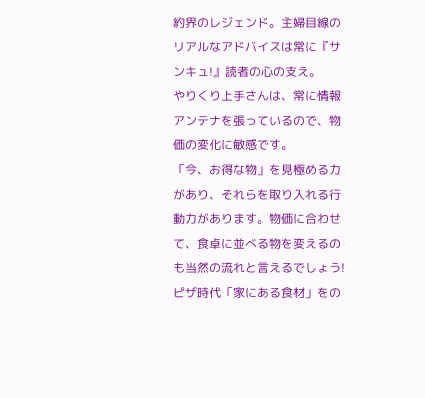約界のレジェンド。主婦目線のリアルなアドバイスは常に『サンキュ!』読者の心の支え。
やりくり上手さんは、常に情報アンテナを張っているので、物価の変化に敏感です。
「今、お得な物」を見極める力があり、それらを取り入れる行動力があります。物価に合わせて、食卓に並べる物を変えるのも当然の流れと言えるでしょう!
ピザ時代「家にある食材」をの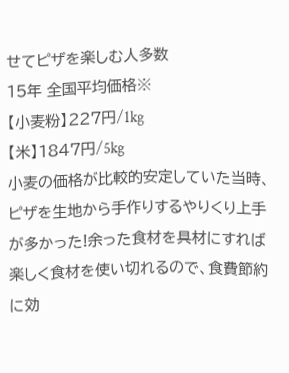せてピザを楽しむ人多数
15年 全国平均価格※
【小麦粉】227円/1kg
【米】1847円/5kg
小麦の価格が比較的安定していた当時、ピザを生地から手作りするやりくり上手が多かった!余った食材を具材にすれば楽しく食材を使い切れるので、食費節約に効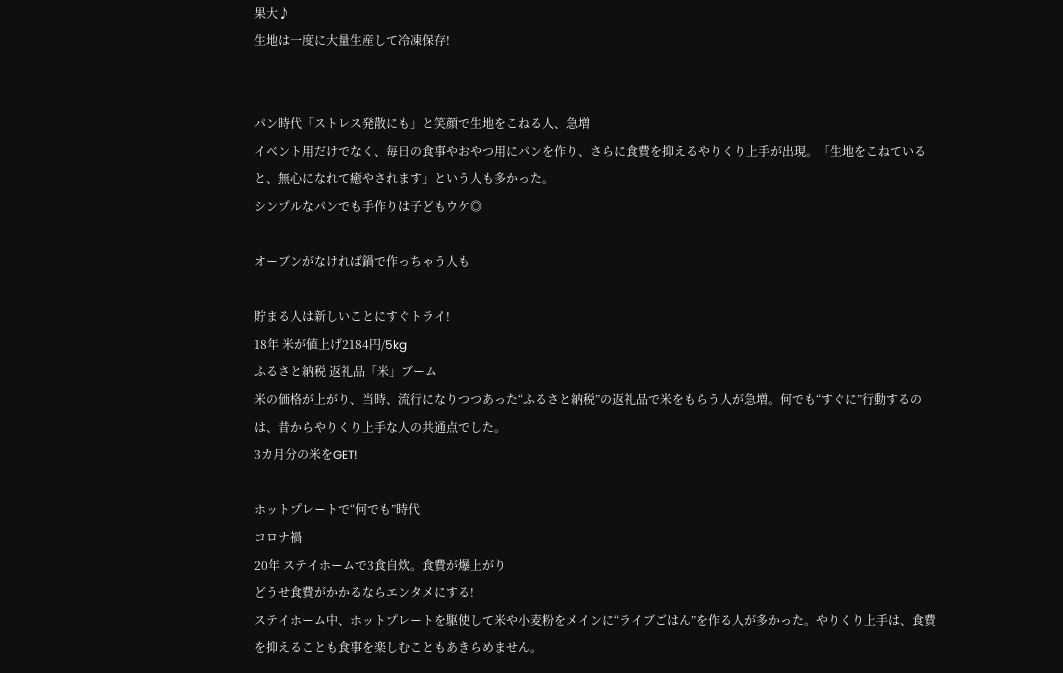果大♪
生地は一度に大量生産して冷凍保存!


パン時代「ストレス発散にも」と笑顔で生地をこねる人、急増
イベント用だけでなく、毎日の食事やおやつ用にパンを作り、さらに食費を抑えるやりくり上手が出現。「生地をこねていると、無心になれて癒やされます」という人も多かった。
シンプルなパンでも手作りは子どもウケ◎

オーブンがなければ鍋で作っちゃう人も

貯まる人は新しいことにすぐトライ!
18年 米が値上げ2184円/5kg
ふるさと納税 返礼品「米」ブーム
米の価格が上がり、当時、流行になりつつあった“ふるさと納税”の返礼品で米をもらう人が急増。何でも“すぐに”行動するのは、昔からやりくり上手な人の共通点でした。
3カ月分の米をGET!

ホットプレートで“何でも”時代
コロナ禍
20年 ステイホームで3食自炊。食費が爆上がり
どうせ食費がかかるならエンタメにする!
ステイホーム中、ホットプレートを駆使して米や小麦粉をメインに“ライブごはん”を作る人が多かった。やりくり上手は、食費を抑えることも食事を楽しむこともあきらめません。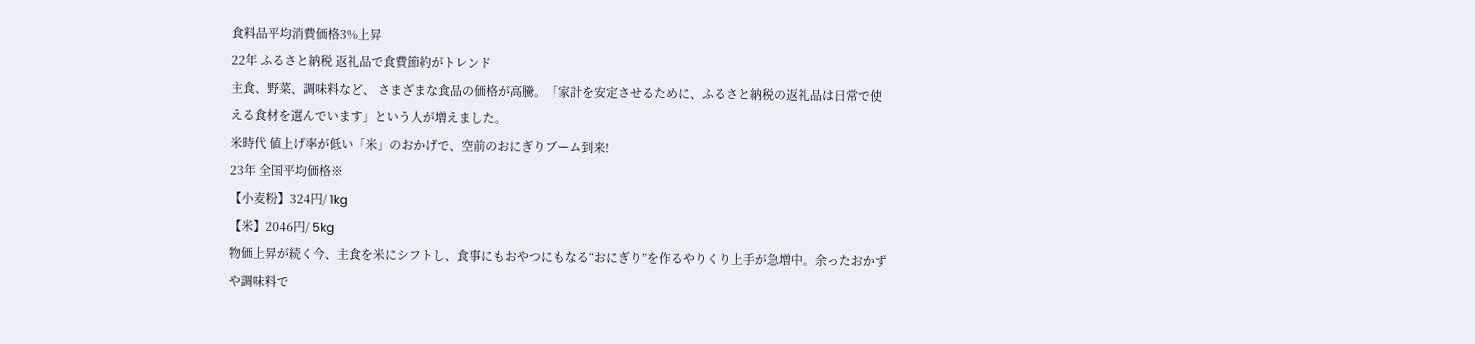食料品平均消費価格3%上昇
22年 ふるさと納税 返礼品で食費節約がトレンド
主食、野菜、調味料など、 さまざまな食品の価格が高騰。「家計を安定させるために、ふるさと納税の返礼品は日常で使える食材を選んでいます」という人が増えました。
米時代 値上げ率が低い「米」のおかげで、空前のおにぎりブーム到来!
23年 全国平均価格※
【小麦粉】324円/ 1kg
【米】2046円/ 5kg
物価上昇が続く今、主食を米にシフトし、食事にもおやつにもなる“おにぎり”を作るやりくり上手が急増中。余ったおかずや調味料で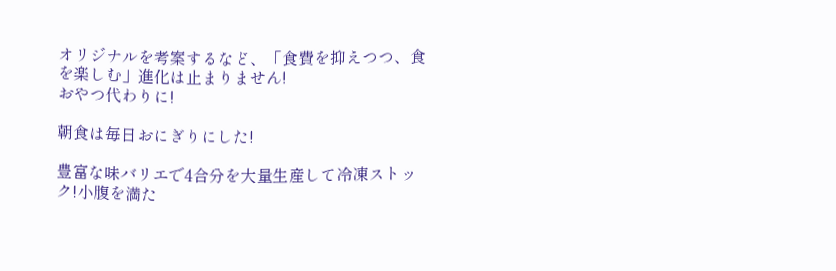オリジナルを考案するなど、「食費を抑えつつ、食を楽しむ」進化は止まりません!
おやつ代わりに!

朝食は毎日おにぎりにした!

豊富な味バリエで4合分を大量生産して冷凍ストック!小腹を満た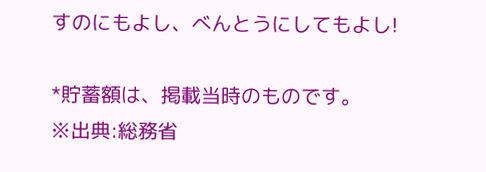すのにもよし、べんとうにしてもよし!

*貯蓄額は、掲載当時のものです。
※出典:総務省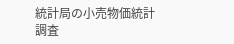統計局の小売物価統計調査